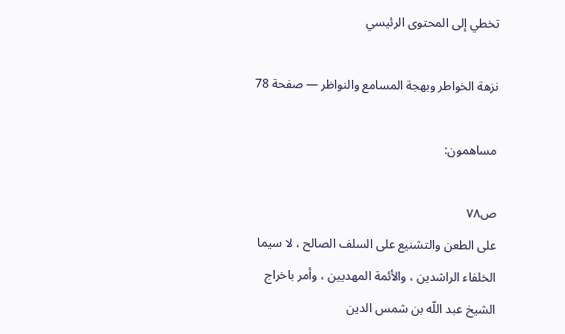تخطي إلى المحتوى الرئيسي

نزهة الخواطر وبهجة المسامع والنواظر — صفحة 78

مساهمون:

ص٧٨
على الطعن والتشنيع على السلف الصالح ، لا سيما الخلفاء الراشدين ، والأئمة المهديين ، وأمر باخراج الشيخ عبد اللّه بن شمس الدين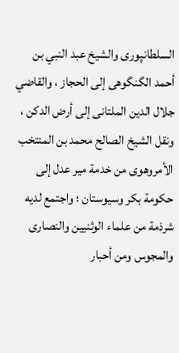السلطانپورى والشيخ عبد النبي بن أحمد الگنگوهى إلى الحجاز ، والقاضي جلال الدين الملتانى إلى أرض الدكن ، ونقل الشيخ الصالح محمد بن المنتخب الأمروهوى من خدمة مير عدل إلى حكومة بكر وسيوستان ؛ واجتمع لديه شرذمة من علماء الوثنيين والنصارى والمجوس ومن أحبار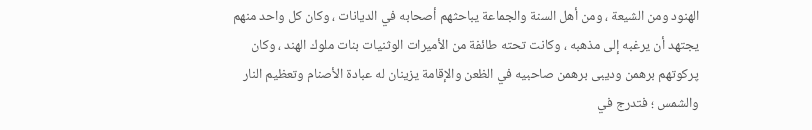الهنود ومن الشيعة ، ومن أهل السنة والجماعة يباحثهم أصحابه في الديانات ، وكان كل واحد منهم يجتهد أن يرغبه إلى مذهبه ، وكانت تحته طائفة من الأميرات الوثنيات بنات ملوك الهند ، وكان پركوتهم برهمن وديبى برهمن صاحبيه في الظعن والإقامة يزينان له عبادة الأصنام وتعظيم النار والشمس ؛ فتدرج في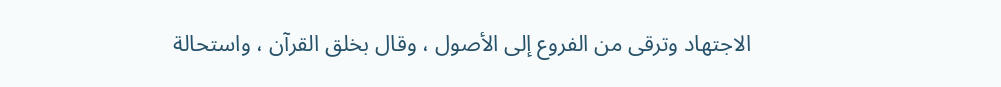الاجتهاد وترقى من الفروع إلى الأصول ، وقال بخلق القرآن ، واستحالة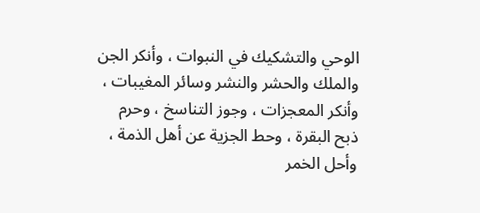الوحي والتشكيك في النبوات ، وأنكر الجن والملك والحشر والنشر وسائر المغيبات ، وأنكر المعجزات ، وجوز التناسخ ، وحرم ذبح البقرة ، وحط الجزية عن أهل الذمة ، وأحل الخمر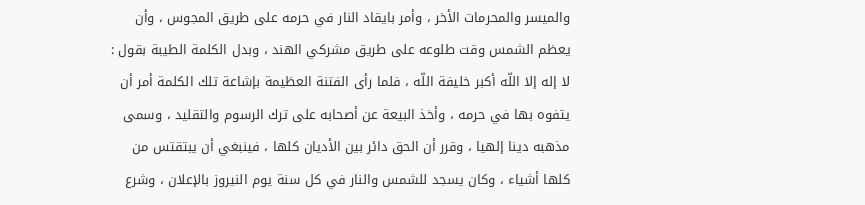والميسر والمحرمات الأخر ، وأمر بايقاد النار في حرمه على طريق المجوس ، وأن يعظم الشمس وقت طلوعه على طريق مشركي الهند ، وبدل الكلمة الطيبة بقول : لا إله إلا اللّه أكبر خليفة اللّه ، فلما رأى الفتنة العظيمة بإشاعة تلك الكلمة أمر أن يتفوه بها في حرمه ، وأخذ البيعة عن أصحابه على ترك الرسوم والتقليد ، وسمى مذهبه دينا إلهيا ، وقرر أن الحق دائر بين الأديان كلها ، فينبغي أن يبتقتس من كلها أشياء ، وكان يسجد للشمس والنار في كل سنة يوم النيروز بالإعلان ، وشرع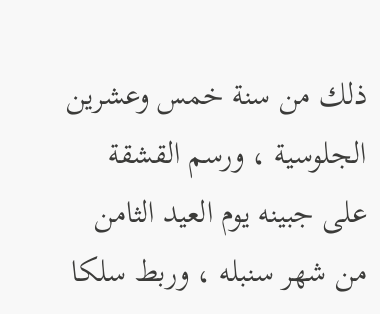ذلك من سنة خمس وعشرين الجلوسية ، ورسم القشقة على جبينه يوم العيد الثامن من شهر سنبله ، وربط سلكا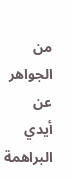من الجواهر عن أيدي البراهمة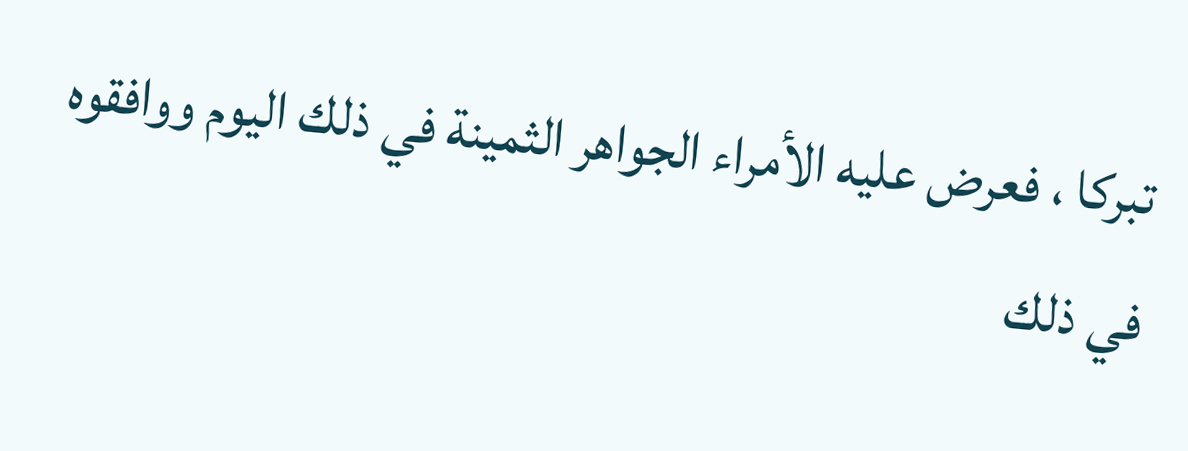تبركا ، فعرض عليه الأمراء الجواهر الثمينة في ذلك اليوم ووافقوه في ذلك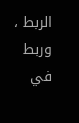الربط ، وربط في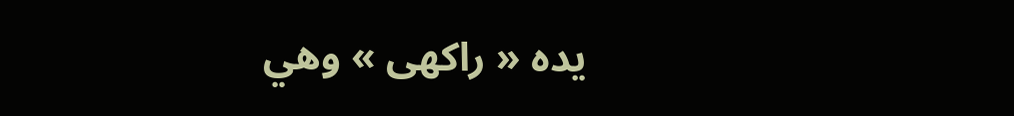يده « راكهى » وهي